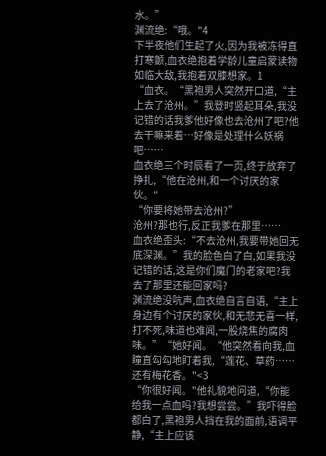水。”
渊流绝:“哦。"4
下半夜他们生起了火,因为我被冻得直打寒颤,血衣绝抱着学龄儿童启蒙读物如临大敌,我抱着双膝想家。1
“血衣。“黑袍男人突然开口道,“主上去了沧州。”我登时竖起耳朵,我没记错的话我爹他好像也去沧州了吧?他去干嘛来着…好像是处理什么妖祸吧……
血衣绝三个时辰看了一页,终于放弃了挣扎,“他在沧州,和一个讨厌的家伙。″
“你要将她带去沧州?”
沧州?那也行,反正我爹在那里……
血衣绝歪头:“不去沧州,我要带她回无底深渊。”我的脸色白了白,如果我没记错的话,这是你们魔门的老家吧?我去了那里还能回家吗?
渊流绝没吭声,血衣绝自言自语,“主上身边有个讨厌的家伙,和无悲无喜一样,打不死,味道也难闻,一股烧焦的腐肉味。”“她好闻。“他突然看向我,血瞳直勾勾地盯着我,“莲花、草药……还有梅花香。"<3
“你很好闻。"他礼貌地问道,“你能给我一点血吗?我想尝尝。”我吓得脸都白了,黑袍男人挡在我的面前,语调平静,“主上应该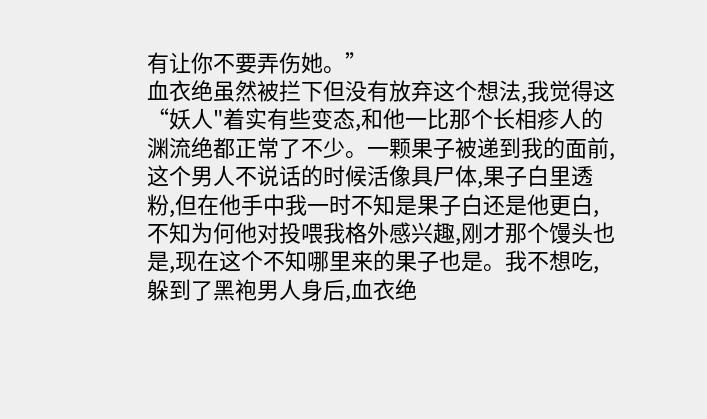有让你不要弄伤她。”
血衣绝虽然被拦下但没有放弃这个想法,我觉得这“妖人"着实有些变态,和他一比那个长相疹人的渊流绝都正常了不少。一颗果子被递到我的面前,这个男人不说话的时候活像具尸体,果子白里透粉,但在他手中我一时不知是果子白还是他更白,不知为何他对投喂我格外感兴趣,刚才那个馒头也是,现在这个不知哪里来的果子也是。我不想吃,躲到了黑袍男人身后,血衣绝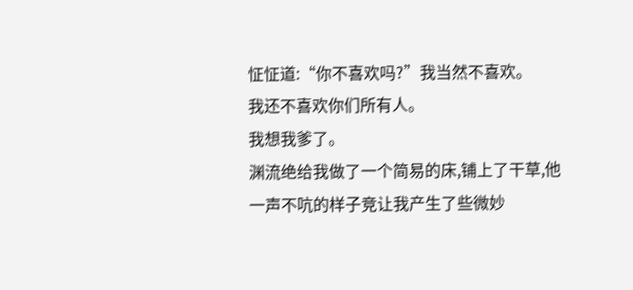怔怔道:“你不喜欢吗?”我当然不喜欢。
我还不喜欢你们所有人。
我想我爹了。
渊流绝给我做了一个简易的床,铺上了干草,他一声不吭的样子竞让我产生了些微妙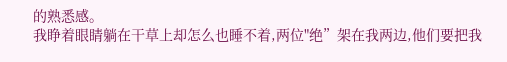的熟悉感。
我睁着眼睛躺在干草上却怎么也睡不着,两位"绝”架在我两边,他们要把我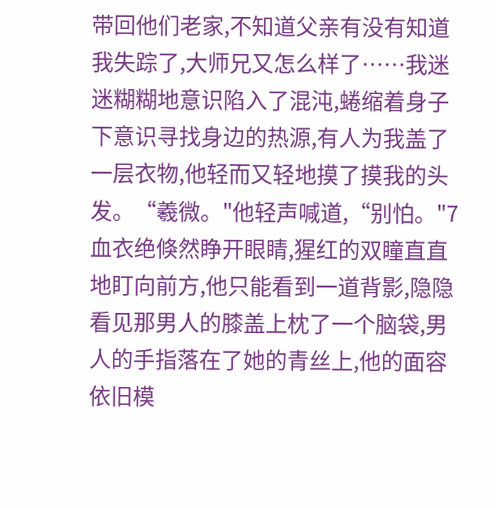带回他们老家,不知道父亲有没有知道我失踪了,大师兄又怎么样了……我迷迷糊糊地意识陷入了混沌,蜷缩着身子下意识寻找身边的热源,有人为我盖了一层衣物,他轻而又轻地摸了摸我的头发。“羲微。"他轻声喊道,“别怕。"7
血衣绝倏然睁开眼睛,猩红的双瞳直直地盯向前方,他只能看到一道背影,隐隐看见那男人的膝盖上枕了一个脑袋,男人的手指落在了她的青丝上,他的面容依旧模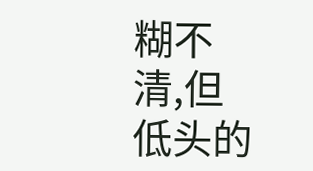糊不清,但低头的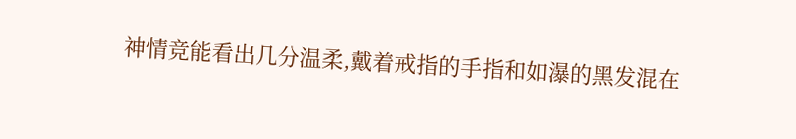神情竞能看出几分温柔,戴着戒指的手指和如瀑的黑发混在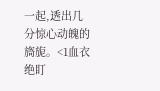一起,透出几分惊心动魄的旖旎。<1血衣绝盯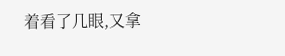着看了几眼,又拿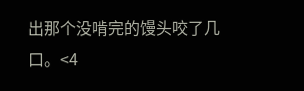出那个没啃完的馒头咬了几口。<4